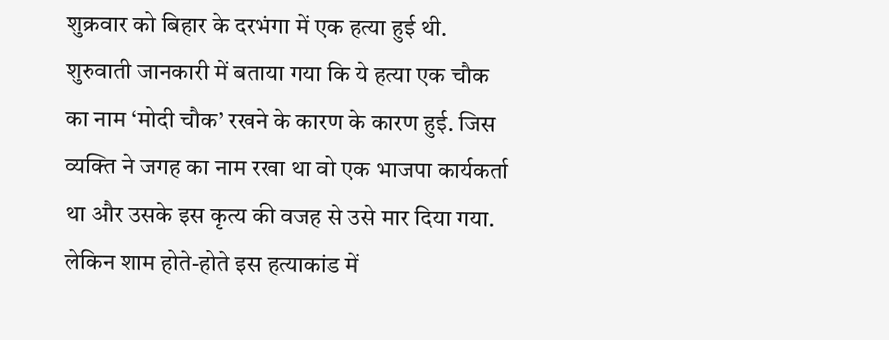शुक्रवार को बिहार के दरभंगा में एक हत्या हुई थी. शुरुवाती जानकारी में बताया गया कि ये हत्या एक चौक का नाम ‘मोदी चौक’ रखने के कारण के कारण हुई. जिस व्यक्ति ने जगह का नाम रखा था वो एक भाजपा कार्यकर्ता था और उसके इस कृत्य की वजह से उसे मार दिया गया. लेकिन शाम होते-होते इस हत्याकांड में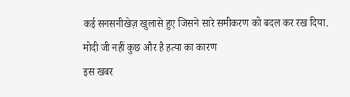कई सनसनीखेज़ खुलासे हुए जिसने सारे समीकरण को बदल कर रख दिया.
मोदी जी नहीं कुछ और है हत्या का कारण
इस खबर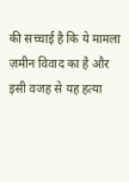की सच्चाई है कि ये मामला ज़मीन विवाद का है और इसी वजह से यह हत्या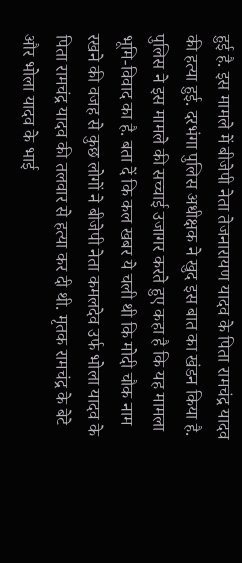हुई है. इस मामले में बीजेपी नेता तेजनारायण यादव के पिता रामचंद्र यादव की हत्या हुई. दरभंगा पुलिस अधीक्षक ने खुद इस बात का खंडन किया है. पुलिस ने इस मामले की सच्चाई उजागर करते हुए कहा है कि यह मामला भूमि-विवाद का है. बता दें कि कल खबर ये चली थी कि मोदी चौक नाम रखने की वजह से कुछ लोगों ने बीजेपी नेता कमलदेव उर्फ भोला यादव के पिता रामचंद्र यादव की तलवार से हत्या कर दी थी. मृतक रामचंद्र के बेटे और भोला यादव के भाई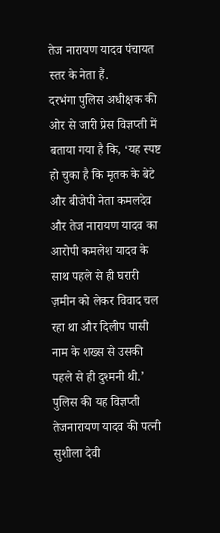तेज नारायण यादव पंचायत स्तर के नेता हैं.
दरभंगा पुलिस अधीक्षक की ओर से जारी प्रेस विज्ञप्ती में बताया गया है कि, ‘यह स्पष्ट हो चुका है कि मृतक के बेटे और बीजेपी नेता कमलदेव और तेज नारायण यादव का आरोपी कमलेश यादव के साथ पहले से ही घरारी ज़मीन को लेकर विवाद चल रहा था और दिलीप पासी नाम के शख्स से उसकी पहले से ही दुश्मनी थी.’ पुलिस की यह विज्ञप्ती तेजनारायण यादव की पत्नी सुशीला देवी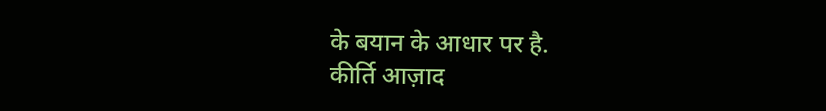के बयान के आधार पर है.
कीर्ति आज़ाद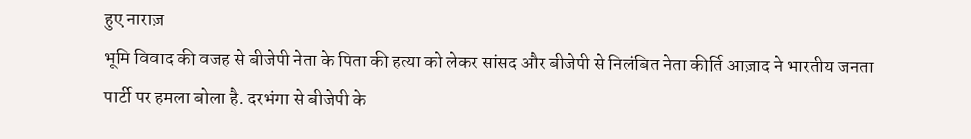हुए नाराज़
भूमि विवाद की वजह से बीजेपी नेता के पिता की हत्या को लेकर सांसद और बीजेपी से निलंबित नेता कीर्ति आज़ाद ने भारतीय जनता पार्टी पर हमला बोला है. दरभंगा से बीजेपी के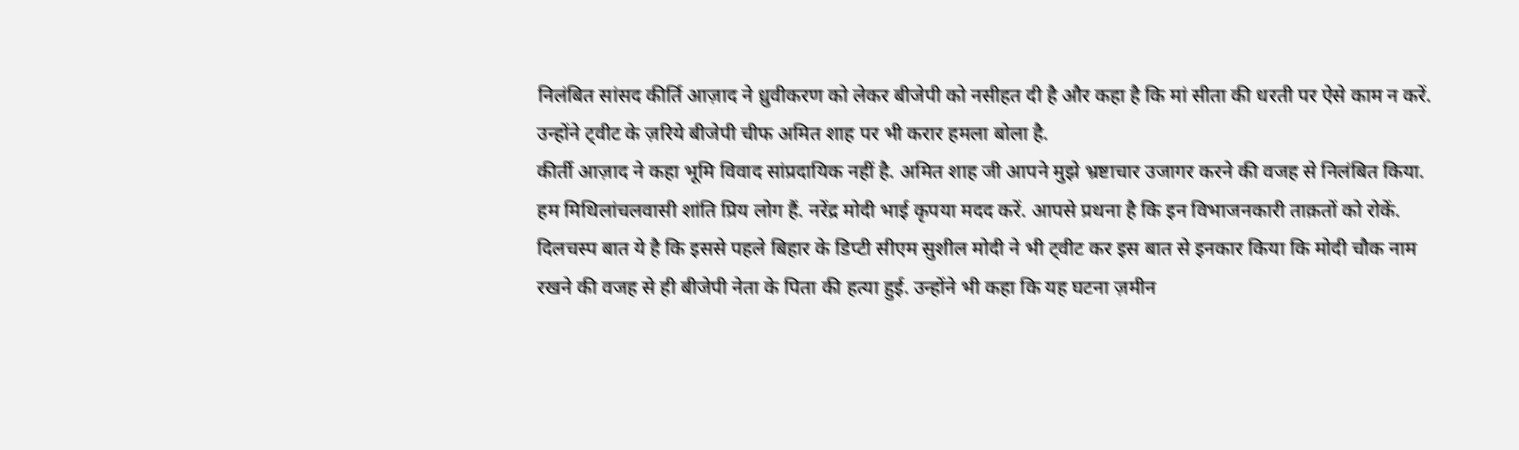निलंबित सांसद कीर्ति आज़ाद ने ध्रुवीकरण को लेकर बीजेपी को नसीहत दी है और कहा है कि मां सीता की धरती पर ऐसे काम न करें. उन्होंने ट्वीट के ज़रिये बीजेपी चीफ अमित शाह पर भी करार हमला बोला है.
कीर्ती आज़ाद ने कहा भूमि विवाद सांप्रदायिक नहीं है. अमित शाह जी आपने मुझे भ्रष्टाचार उजागर करने की वजह से निलंबित किया. हम मिथिलांचलवासी शांति प्रिय लोग हैं. नरेंद्र मोदी भाई कृपया मदद करें. आपसे प्रथना है कि इन विभाजनकारी ताक़तों को रोकें.
दिलचस्प बात ये है कि इससे पहले बिहार के डिप्टी सीएम सुशील मोदी ने भी ट्वीट कर इस बात से इनकार किया कि मोदी चौक नाम रखने की वजह से ही बीजेपी नेता के पिता की हत्या हुई. उन्होंने भी कहा कि यह घटना ज़मीन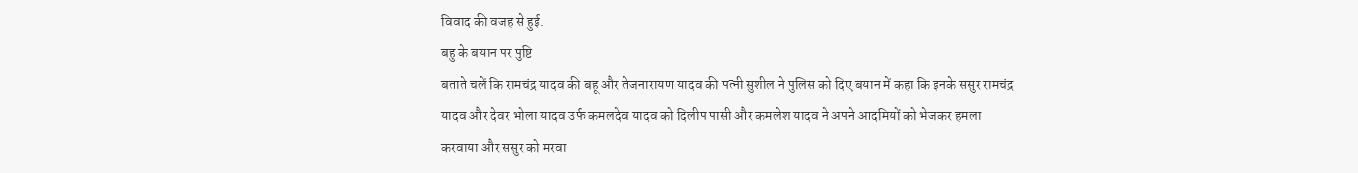विवाद की वजह से हुई.
बहु के बयान पर पुष्टि
बताते चलें कि रामचंद्र यादव की बहू और तेजनारायण यादव की पत्नी सुशील ने पुलिस को दिए बयान में कहा कि इनके ससुर रामचंद्र यादव और देवर भोला यादव उर्फ कमलदेव यादव को दिलीप पासी और कमलेश यादव ने अपने आदमियों को भेजकर हमला करवाया और ससुर को मरवा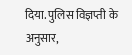दिया. पुलिस विज्ञप्ती के अनुसार,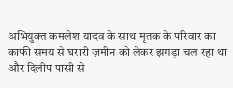अभियुक्त कमलेश यादव के साथ मृतक के परिवार का काफी समय से घरारी ज़मीन को लेकर झगड़ा चल रहा था और दिलीप पासी से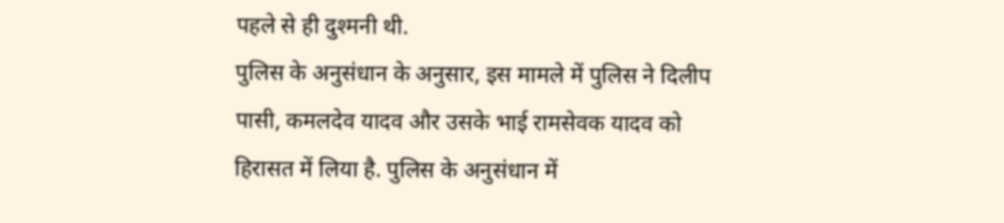पहले से ही दुश्मनी थी.
पुलिस के अनुसंधान के अनुसार, इस मामले में पुलिस ने दिलीप पासी, कमलदेव यादव और उसके भाई रामसेवक यादव को हिरासत में लिया है. पुलिस के अनुसंधान में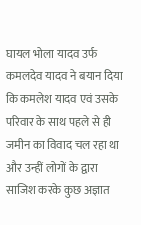घायल भोला यादव उर्फ कमलदेव यादव ने बयान दिया कि कमलेश यादव एवं उसके परिवार के साथ पहले से ही जमीन का विवाद चल रहा था और उन्हीं लोगों के द्वारा साजिश करके कुछ अज्ञात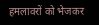हमलावरों को भेजकर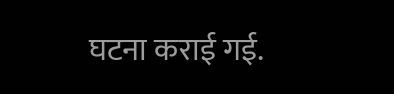घटना कराई गई.